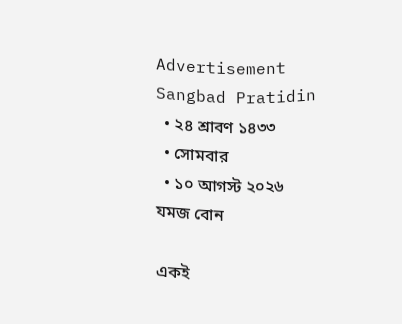Advertisement
Sangbad Pratidin
  • ২৪ শ্রাবণ ১৪৩৩
  • সোমবার
  • ১০ আগস্ট ২০২৬
যমজ বোন

একই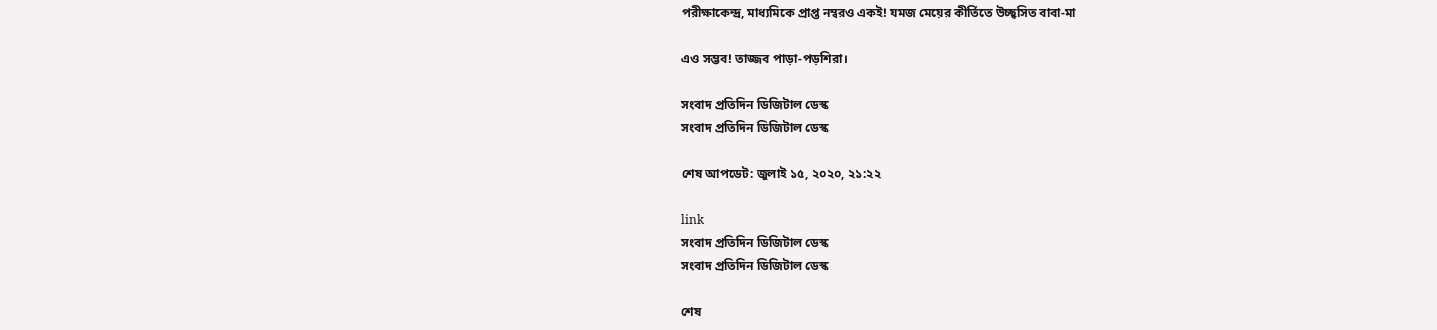পরীক্ষাকেন্দ্র, মাধ্যমিকে প্রাপ্ত নম্বরও একই! যমজ মেয়ের কীর্তিতে উচ্ছ্বসিত বাবা-মা

এও সম্ভব! তাজ্জব পাড়া-পড়শিরা।

সংবাদ প্রতিদিন ডিজিটাল ডেস্ক
সংবাদ প্রতিদিন ডিজিটাল ডেস্ক

শেষ আপডেট: জুলাই ১৫, ২০২০, ২১:২২

link
সংবাদ প্রতিদিন ডিজিটাল ডেস্ক
সংবাদ প্রতিদিন ডিজিটাল ডেস্ক

শেষ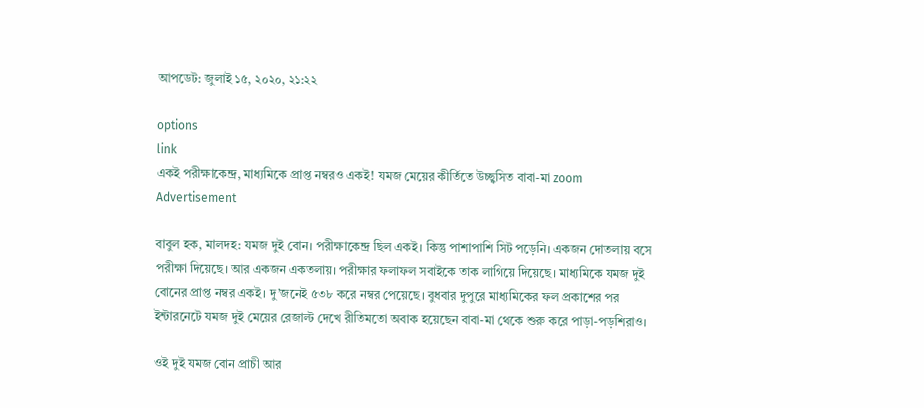আপডেট: জুলাই ১৫, ২০২০, ২১:২২

options
link
একই পরীক্ষাকেন্দ্র, মাধ্যমিকে প্রাপ্ত নম্বরও একই! যমজ মেয়ের কীর্তিতে উচ্ছ্বসিত বাবা-মা zoom
Advertisement

বাবুল হক, মালদহ: যমজ দুই বোন। পরীক্ষাকেন্দ্র ছিল একই। কিন্তু পাশাপাশি সিট পড়েনি। একজন দোতলায় বসে পরীক্ষা দিয়েছে। আর একজন একতলায়। পরীক্ষার ফলাফল সবাইকে তাক লাগিয়ে দিয়েছে। মাধ্যমিকে যমজ দুই বোনের প্রাপ্ত নম্বর একই। দু’জনেই ৫৩৮ করে নম্বর পেয়েছে। বুধবার দুপুরে মাধ্যমিকের ফল প্রকাশের পর ইন্টারনেটে যমজ দুই মেয়ের রেজাল্ট দেখে রীতিমতো অবাক হয়েছেন বাবা-মা থেকে শুরু করে পাড়া-পড়শিরাও।

ওই দুই যমজ বোন প্রাচী আর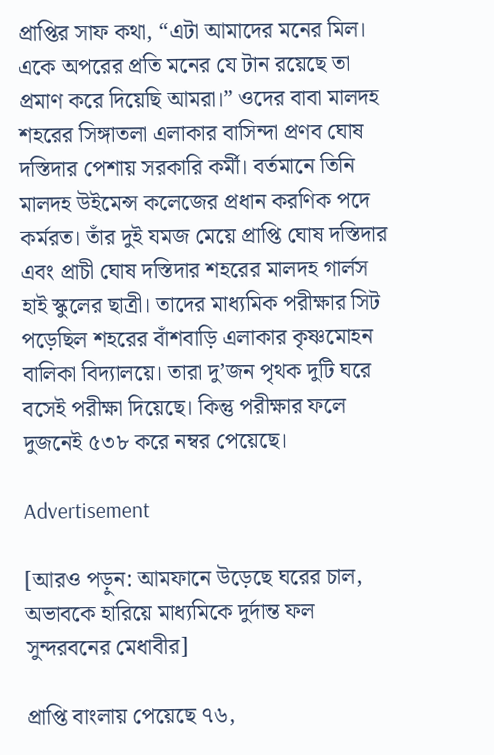প্রাপ্তির সাফ কথা, “এটা আমাদের মনের মিল। একে অপরের প্রতি মনের যে টান রয়েছে তা প্রমাণ করে দিয়েছি আমরা।” ওদের বাবা মালদহ শহরের সিঙ্গাতলা এলাকার বাসিন্দা প্রণব ঘোষ দস্তিদার পেশায় সরকারি কর্মী। বর্তমানে তিনি মালদহ উইমেন্স কলেজের প্রধান করণিক পদে কর্মরত। তাঁর দুই যমজ মেয়ে প্রাপ্তি ঘোষ দস্তিদার এবং প্রাচী ঘোষ দস্তিদার শহরের মালদহ গার্লস হাই স্কুলের ছাত্রী। তাদের মাধ্যমিক পরীক্ষার সিট পড়েছিল শহরের বাঁশবাড়ি এলাকার কৃষ্ণমোহন বালিকা বিদ্যালয়ে। তারা দু’জন পৃথক দুটি ঘরে বসেই পরীক্ষা দিয়েছে। কিন্তু পরীক্ষার ফলে দুজনেই ৫৩৮ করে নম্বর পেয়েছে।

Advertisement

[আরও পড়ুন: আমফানে উড়েছে ঘরের চাল, অভাবকে হারিয়ে মাধ্যমিকে দুর্দান্ত ফল সুন্দরবনের মেধাবীর]

প্রাপ্তি বাংলায় পেয়েছে ৭৬,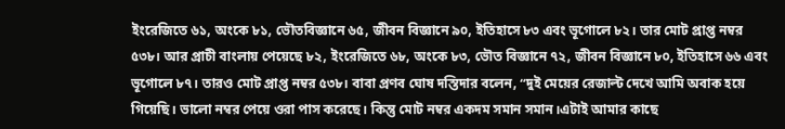ইংরেজিতে ৬১, অংকে ৮১, ভৌতবিজ্ঞানে ৬৫, জীবন বিজ্ঞানে ৯০, ইতিহাসে ৮৩ এবং ভূগোলে ৮২। তার মোট প্রাপ্ত নম্বর ৫৩৮। আর প্রাচী বাংলায় পেয়েছে ৮২, ইংরেজিতে ৬৮, অংকে ৮৩, ভৌত বিজ্ঞানে ৭২, জীবন বিজ্ঞানে ৮০, ইতিহাসে ৬৬ এবং ভূগোলে ৮৭। তারও মোট প্রাপ্ত নম্বর ৫৩৮। বাবা প্রণব ঘোষ দস্তিদার বলেন, “দুই মেয়ের রেজাল্ট দেখে আমি অবাক হয়ে গিয়েছি। ভালো নম্বর পেয়ে ওরা পাস করেছে। কিন্তু মোট নম্বর একদম সমান সমান।এটাই আমার কাছে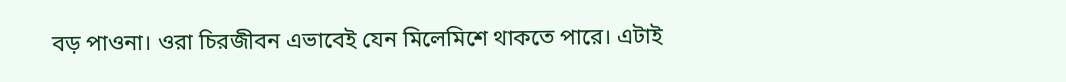বড় পাওনা। ওরা চিরজীবন এভাবেই যেন মিলেমিশে থাকতে পারে। এটাই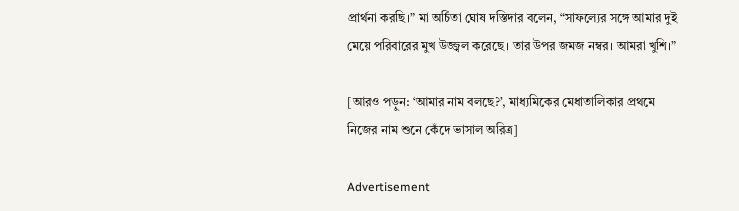প্রার্থনা করছি।” মা অর্চিতা ঘোষ দস্তিদার বলেন, “সাফল্যের সঙ্গে আমার দুই মেয়ে পরিবারের মুখ উজ্জ্বল করেছে। তার উপর জমজ নম্বর। আমরা খুশি।”

[আরও পড়ুন: ‘আমার নাম বলছে?’, মাধ্যমিকের মেধাতালিকার প্রথমে নিজের নাম শুনে কেঁদে ভাসাল অরিত্র]

Advertisement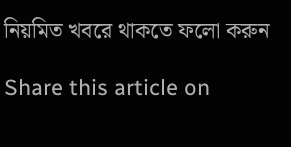নিয়মিত খবরে থাকতে ফলো করুন

Share this article on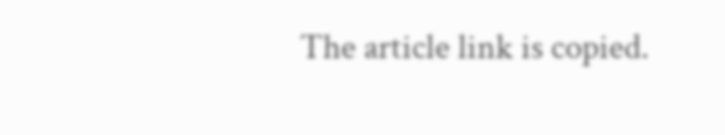The article link is copied.